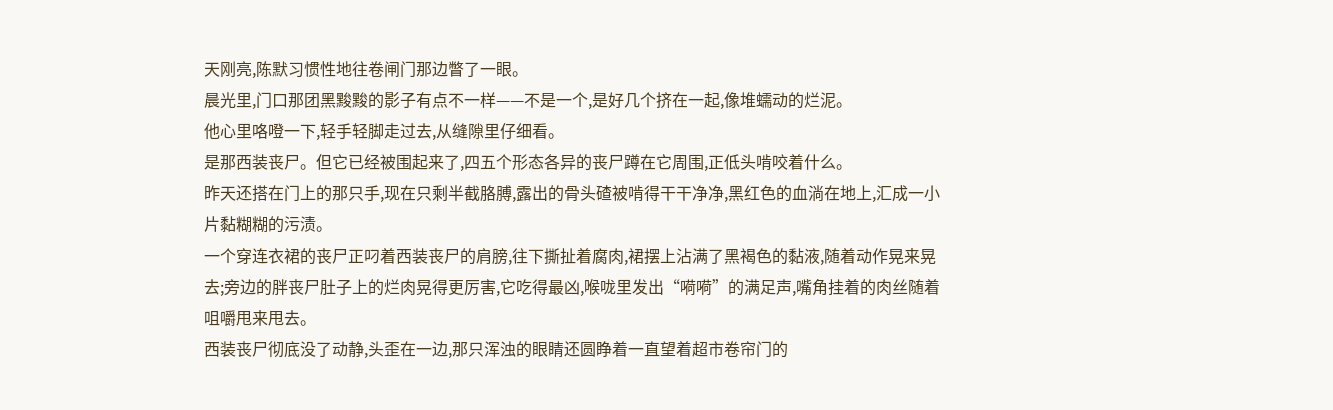天刚亮,陈默习惯性地往卷闸门那边瞥了一眼。
晨光里,门口那团黑黢黢的影子有点不一样——不是一个,是好几个挤在一起,像堆蠕动的烂泥。
他心里咯噔一下,轻手轻脚走过去,从缝隙里仔细看。
是那西装丧尸。但它已经被围起来了,四五个形态各异的丧尸蹲在它周围,正低头啃咬着什么。
昨天还搭在门上的那只手,现在只剩半截胳膊,露出的骨头碴被啃得干干净净,黑红色的血淌在地上,汇成一小片黏糊糊的污渍。
一个穿连衣裙的丧尸正叼着西装丧尸的肩膀,往下撕扯着腐肉,裙摆上沾满了黑褐色的黏液,随着动作晃来晃去;旁边的胖丧尸肚子上的烂肉晃得更厉害,它吃得最凶,喉咙里发出“嗬嗬”的满足声,嘴角挂着的肉丝随着咀嚼甩来甩去。
西装丧尸彻底没了动静,头歪在一边,那只浑浊的眼睛还圆睁着一直望着超市卷帘门的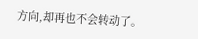方向,却再也不会转动了。